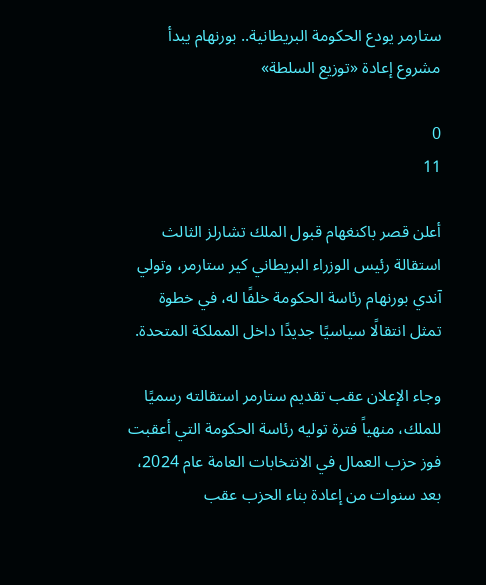ستارمر يودع الحكومة البريطانية.. بورنهام يبدأ مشروع إعادة «توزيع السلطة»

0
11

أعلن قصر باكنغهام قبول الملك تشارلز الثالث استقالة رئيس الوزراء البريطاني كير ستارمر، وتولي آندي بورنهام رئاسة الحكومة خلفًا له، في خطوة تمثل انتقالًا سياسيًا جديدًا داخل المملكة المتحدة.

وجاء الإعلان عقب تقديم ستارمر استقالته رسميًا للملك، منهياً فترة توليه رئاسة الحكومة التي أعقبت فوز حزب العمال في الانتخابات العامة عام 2024، بعد سنوات من إعادة بناء الحزب عقب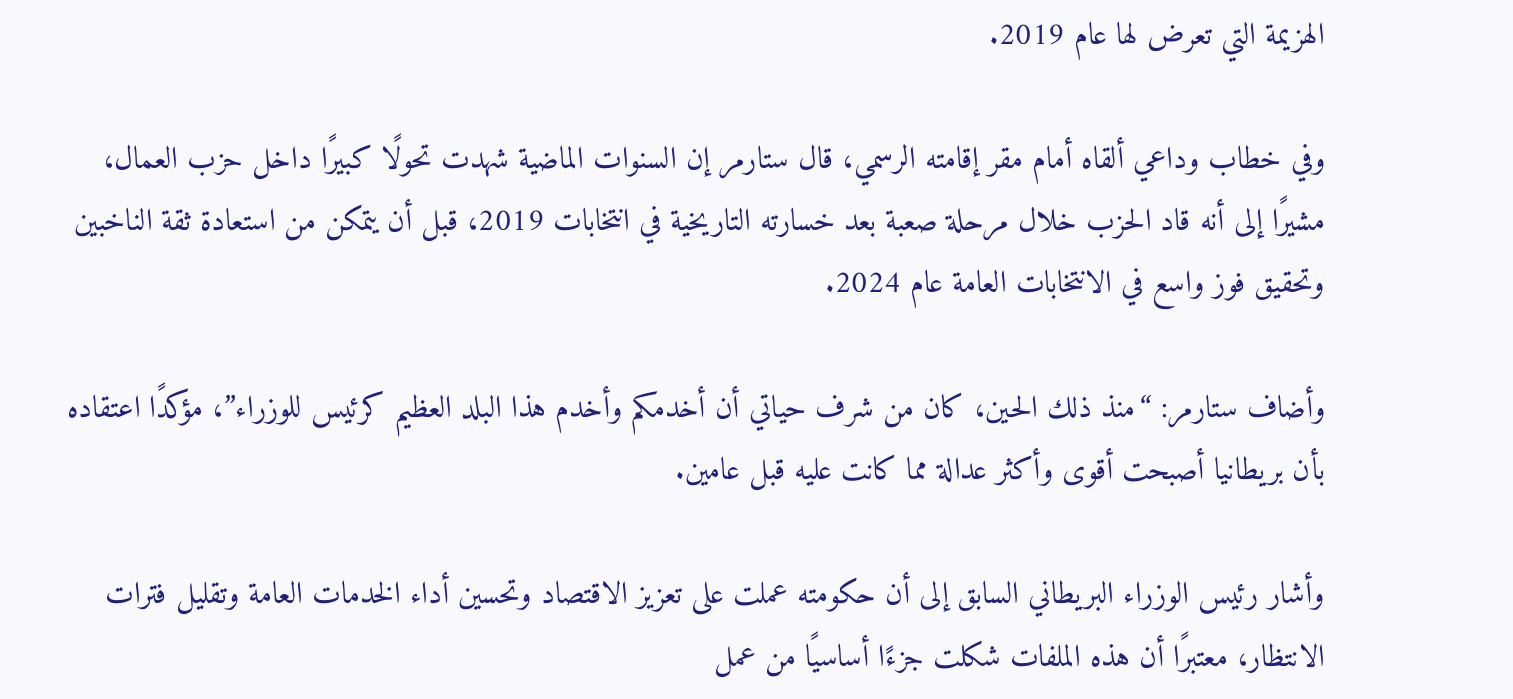الهزيمة التي تعرض لها عام 2019.

وفي خطاب وداعي ألقاه أمام مقر إقامته الرسمي، قال ستارمر إن السنوات الماضية شهدت تحولًا كبيرًا داخل حزب العمال، مشيرًا إلى أنه قاد الحزب خلال مرحلة صعبة بعد خسارته التاريخية في انتخابات 2019، قبل أن يتمكن من استعادة ثقة الناخبين وتحقيق فوز واسع في الانتخابات العامة عام 2024.

وأضاف ستارمر: “منذ ذلك الحين، كان من شرف حياتي أن أخدمكم وأخدم هذا البلد العظيم كرئيس للوزراء”، مؤكدًا اعتقاده بأن بريطانيا أصبحت أقوى وأكثر عدالة مما كانت عليه قبل عامين.

وأشار رئيس الوزراء البريطاني السابق إلى أن حكومته عملت على تعزيز الاقتصاد وتحسين أداء الخدمات العامة وتقليل فترات الانتظار، معتبرًا أن هذه الملفات شكلت جزءًا أساسيًا من عمل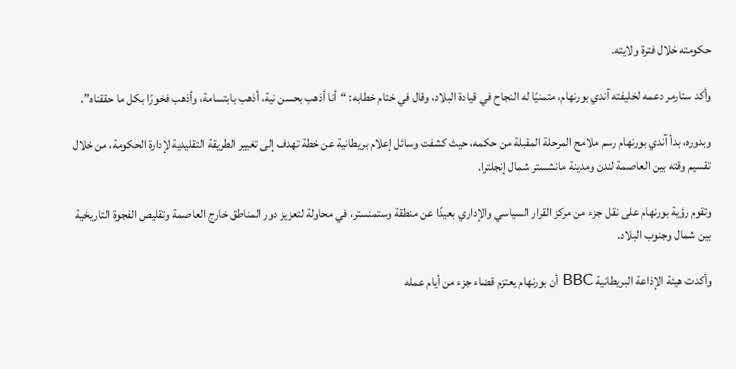حكومته خلال فترة ولايته.

وأكد ستارمر دعمه لخليفته آندي بورنهام، متمنيًا له النجاح في قيادة البلاد، وقال في ختام خطابه: “أنا أذهب بحسن نية، أذهب بابتسامة، وأذهب فخورًا بكل ما حققناه”.

وبدوره، بدأ آندي بورنهام رسم ملامح المرحلة المقبلة من حكمه، حيث كشفت وسائل إعلام بريطانية عن خطة تهدف إلى تغيير الطريقة التقليدية لإدارة الحكومة، من خلال تقسيم وقته بين العاصمة لندن ومدينة مانشستر شمال إنجلترا.

وتقوم رؤية بورنهام على نقل جزء من مركز القرار السياسي والإداري بعيدًا عن منطقة وستمنستر، في محاولة لتعزيز دور المناطق خارج العاصمة وتقليص الفجوة التاريخية بين شمال وجنوب البلاد.

وأكدت هيئة الإذاعة البريطانية BBC أن بورنهام يعتزم قضاء جزء من أيام عمله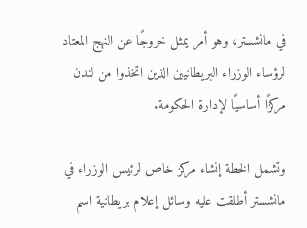في مانشستر، وهو أمر يمثل خروجًا عن النهج المعتاد لرؤساء الوزراء البريطانيين الذين اتخذوا من لندن مركزًا أساسيًا لإدارة الحكومة.

وتشمل الخطة إنشاء مركز خاص لرئيس الوزراء في مانشستر أطلقت عليه وسائل إعلام بريطانية اسم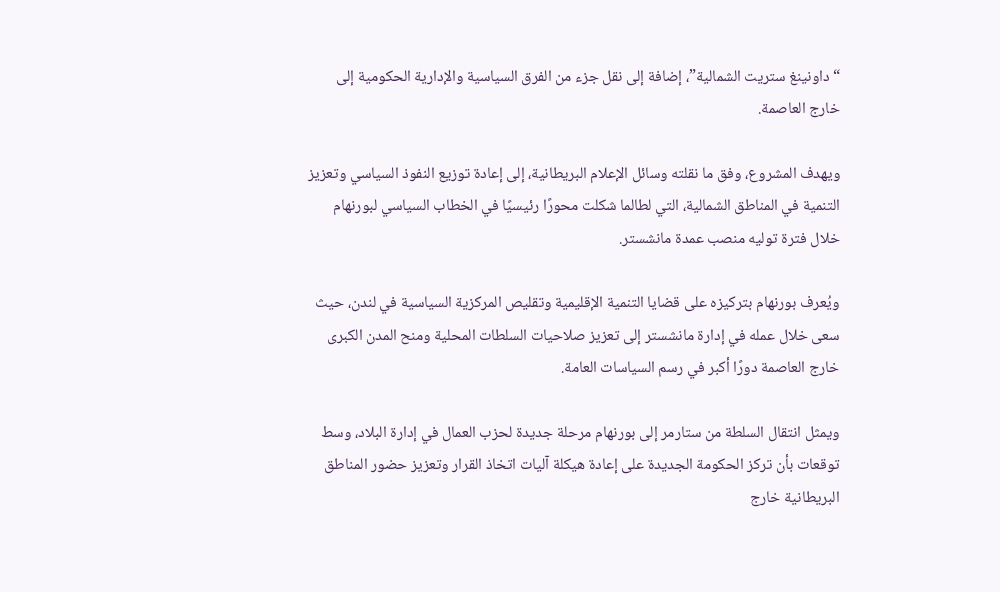“داونينغ ستريت الشمالية”، إضافة إلى نقل جزء من الفرق السياسية والإدارية الحكومية إلى خارج العاصمة.

ويهدف المشروع، وفق ما نقلته وسائل الإعلام البريطانية، إلى إعادة توزيع النفوذ السياسي وتعزيز التنمية في المناطق الشمالية، التي لطالما شكلت محورًا رئيسيًا في الخطاب السياسي لبورنهام خلال فترة توليه منصب عمدة مانشستر.

ويُعرف بورنهام بتركيزه على قضايا التنمية الإقليمية وتقليص المركزية السياسية في لندن، حيث سعى خلال عمله في إدارة مانشستر إلى تعزيز صلاحيات السلطات المحلية ومنح المدن الكبرى خارج العاصمة دورًا أكبر في رسم السياسات العامة.

ويمثل انتقال السلطة من ستارمر إلى بورنهام مرحلة جديدة لحزب العمال في إدارة البلاد، وسط توقعات بأن تركز الحكومة الجديدة على إعادة هيكلة آليات اتخاذ القرار وتعزيز حضور المناطق البريطانية خارج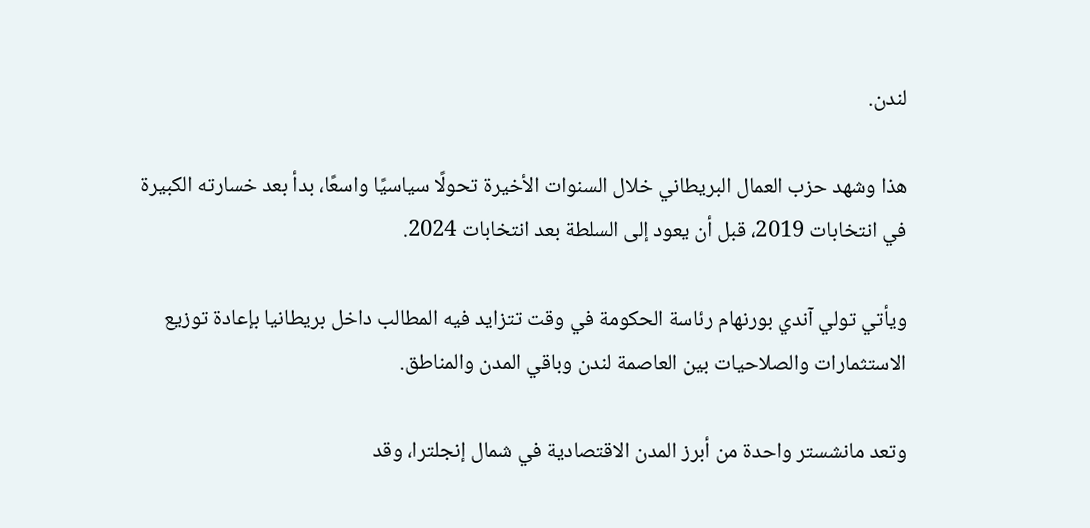لندن.

هذا وشهد حزب العمال البريطاني خلال السنوات الأخيرة تحولًا سياسيًا واسعًا، بدأ بعد خسارته الكبيرة في انتخابات 2019، قبل أن يعود إلى السلطة بعد انتخابات 2024.

ويأتي تولي آندي بورنهام رئاسة الحكومة في وقت تتزايد فيه المطالب داخل بريطانيا بإعادة توزيع الاستثمارات والصلاحيات بين العاصمة لندن وباقي المدن والمناطق.

وتعد مانشستر واحدة من أبرز المدن الاقتصادية في شمال إنجلترا، وقد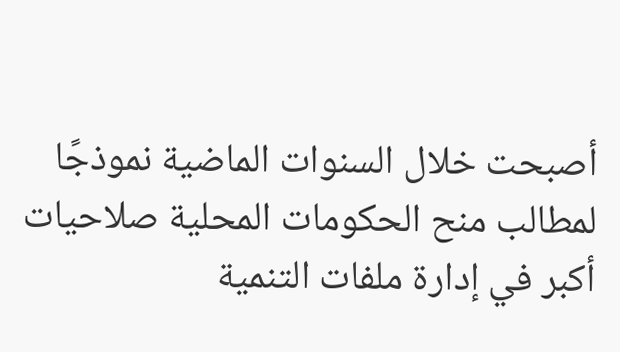أصبحت خلال السنوات الماضية نموذجًا لمطالب منح الحكومات المحلية صلاحيات أكبر في إدارة ملفات التنمية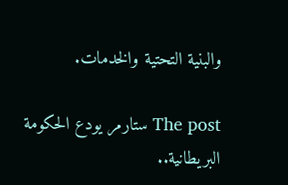والبنية التحتية والخدمات.

The post ستارمر يودع الحكومة البريطانية..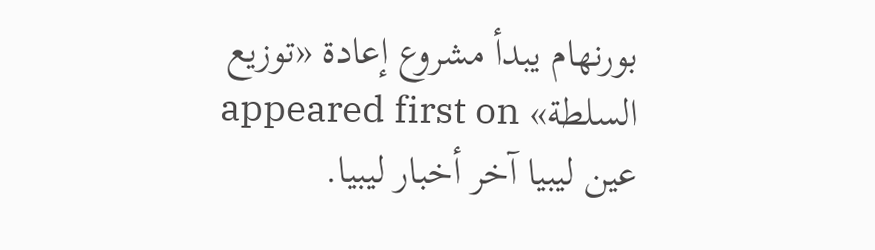بورنهام يبدأ مشروع إعادة «توزيع السلطة» appeared first on عين ليبيا آخر أخبار ليبيا.